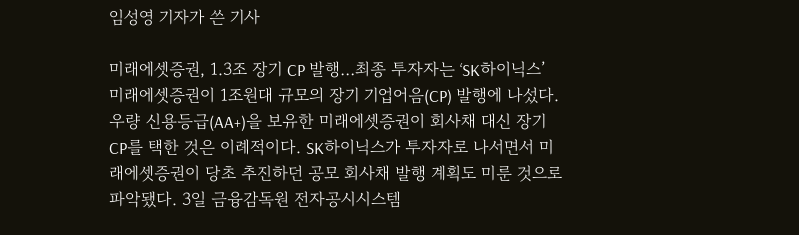임성영 기자가 쓴 기사

미래에셋증권, 1.3조 장기 CP 발행…최종 투자자는 ‘SK하이닉스’
미래에셋증권이 1조원대 규모의 장기 기업어음(CP) 발행에 나섰다. 우량 신용등급(AA+)을 보유한 미래에셋증권이 회사채 대신 장기 CP를 택한 것은 이례적이다. SK하이닉스가 투자자로 나서면서 미래에셋증권이 당초 추진하던 공모 회사채 발행 계획도 미룬 것으로 파악됐다. 3일 금융감독원 전자공시시스템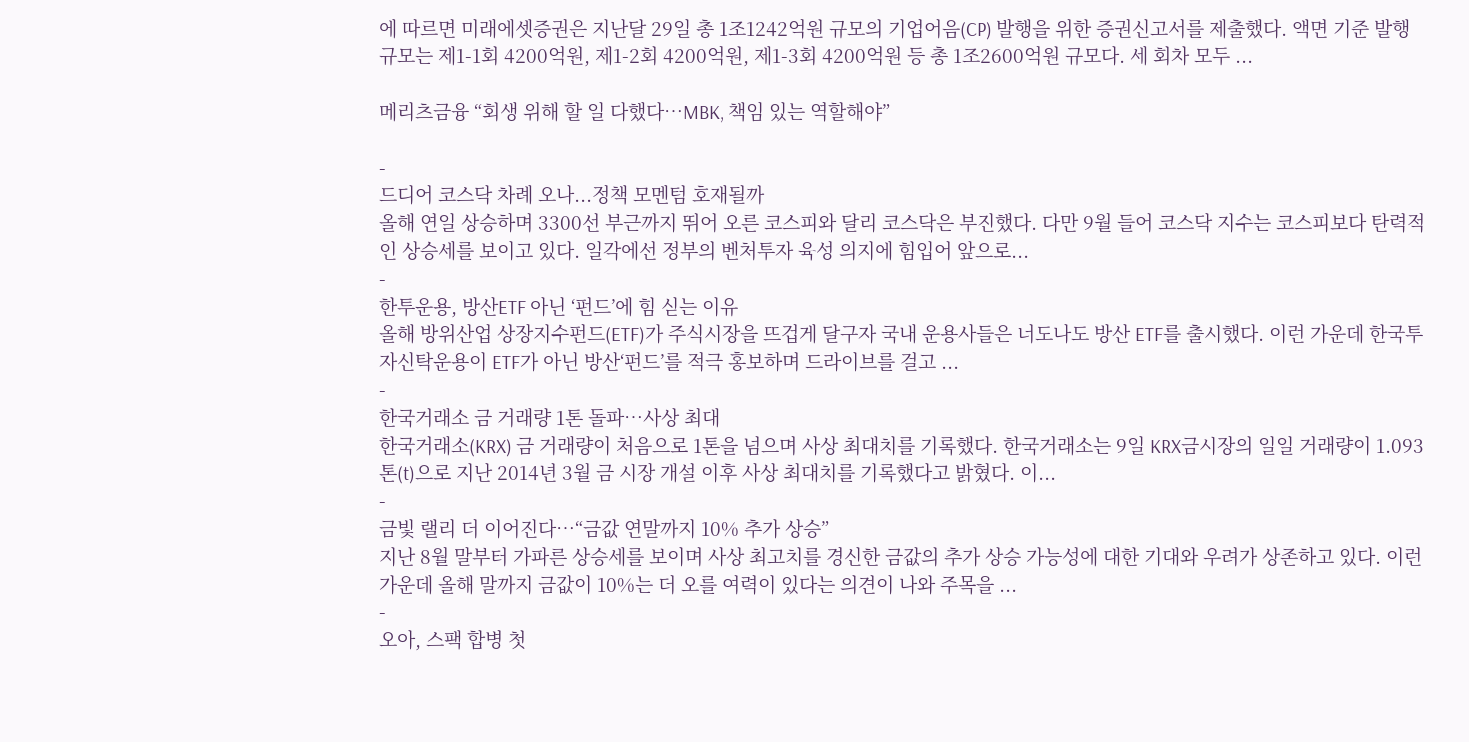에 따르면 미래에셋증권은 지난달 29일 총 1조1242억원 규모의 기업어음(CP) 발행을 위한 증권신고서를 제출했다. 액면 기준 발행 규모는 제1-1회 4200억원, 제1-2회 4200억원, 제1-3회 4200억원 등 총 1조2600억원 규모다. 세 회차 모두 ...

메리츠금융 “회생 위해 할 일 다했다…MBK, 책임 있는 역할해야”

-
드디어 코스닥 차례 오나...정책 모멘텀 호재될까
올해 연일 상승하며 3300선 부근까지 뛰어 오른 코스피와 달리 코스닥은 부진했다. 다만 9월 들어 코스닥 지수는 코스피보다 탄력적인 상승세를 보이고 있다. 일각에선 정부의 벤처투자 육성 의지에 힘입어 앞으로...
-
한투운용, 방산ETF 아닌 ‘펀드’에 힘 싣는 이유
올해 방위산업 상장지수펀드(ETF)가 주식시장을 뜨겁게 달구자 국내 운용사들은 너도나도 방산 ETF를 출시했다. 이런 가운데 한국투자신탁운용이 ETF가 아닌 방산‘펀드’를 적극 홍보하며 드라이브를 걸고 ...
-
한국거래소 금 거래량 1톤 돌파…사상 최대
한국거래소(KRX) 금 거래량이 처음으로 1톤을 넘으며 사상 최대치를 기록했다. 한국거래소는 9일 KRX금시장의 일일 거래량이 1.093톤(t)으로 지난 2014년 3월 금 시장 개설 이후 사상 최대치를 기록했다고 밝혔다. 이...
-
금빛 랠리 더 이어진다…“금값 연말까지 10% 추가 상승”
지난 8월 말부터 가파른 상승세를 보이며 사상 최고치를 경신한 금값의 추가 상승 가능성에 대한 기대와 우려가 상존하고 있다. 이런 가운데 올해 말까지 금값이 10%는 더 오를 여력이 있다는 의견이 나와 주목을 ...
-
오아, 스팩 합병 첫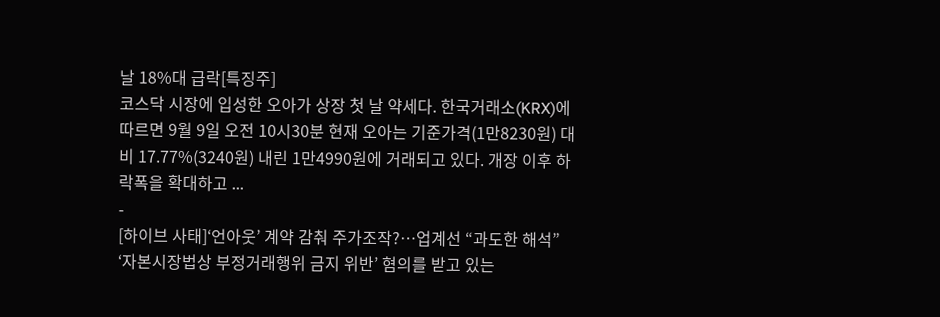날 18%대 급락[특징주]
코스닥 시장에 입성한 오아가 상장 첫 날 약세다. 한국거래소(KRX)에 따르면 9월 9일 오전 10시30분 현재 오아는 기준가격(1만8230원) 대비 17.77%(3240원) 내린 1만4990원에 거래되고 있다. 개장 이후 하락폭을 확대하고 ...
-
[하이브 사태]‘언아웃’ 계약 감춰 주가조작?…업계선 “과도한 해석”
‘자본시장법상 부정거래행위 금지 위반’ 혐의를 받고 있는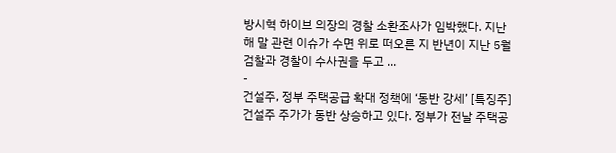방시혁 하이브 의장의 경찰 소환조사가 임박했다. 지난해 말 관련 이슈가 수면 위로 떠오른 지 반년이 지난 5월 검찰과 경찰이 수사권을 두고 ...
-
건설주, 정부 주택공급 확대 정책에 ‘동반 강세’ [특징주]
건설주 주가가 동반 상승하고 있다. 정부가 전날 주택공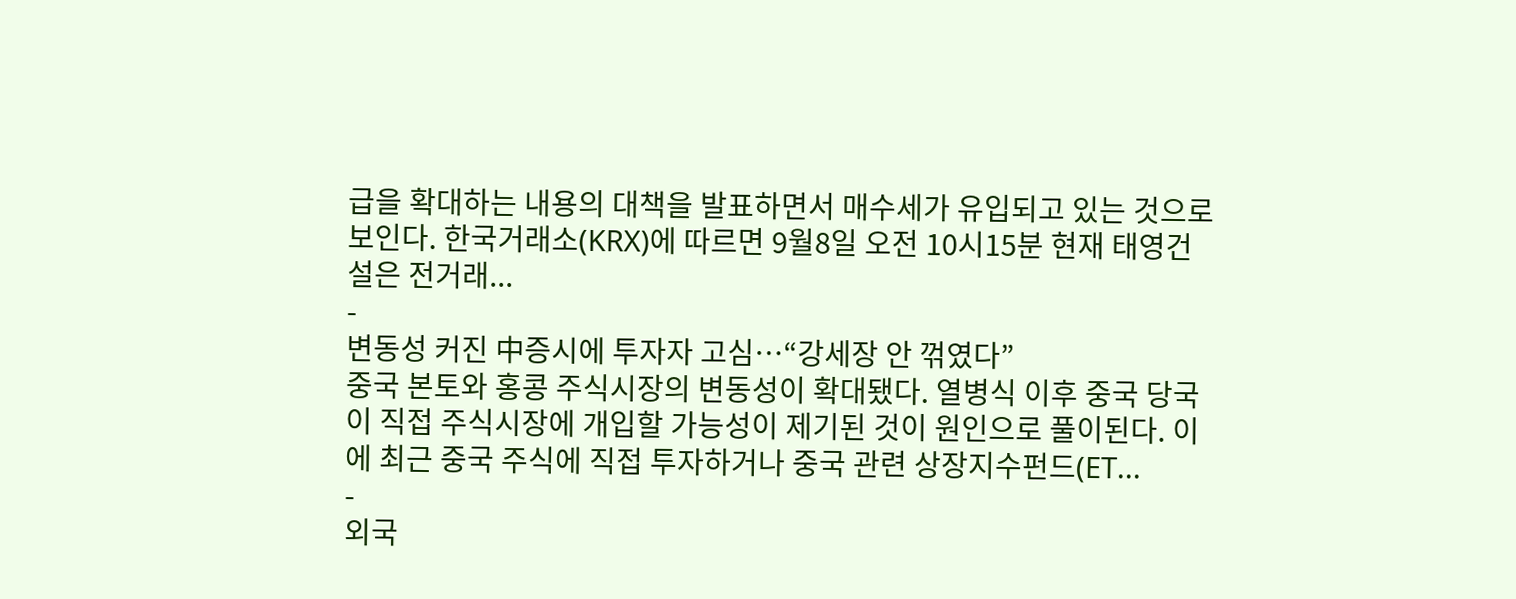급을 확대하는 내용의 대책을 발표하면서 매수세가 유입되고 있는 것으로 보인다. 한국거래소(KRX)에 따르면 9월8일 오전 10시15분 현재 태영건설은 전거래...
-
변동성 커진 中증시에 투자자 고심…“강세장 안 꺾였다”
중국 본토와 홍콩 주식시장의 변동성이 확대됐다. 열병식 이후 중국 당국이 직접 주식시장에 개입할 가능성이 제기된 것이 원인으로 풀이된다. 이에 최근 중국 주식에 직접 투자하거나 중국 관련 상장지수펀드(ET...
-
외국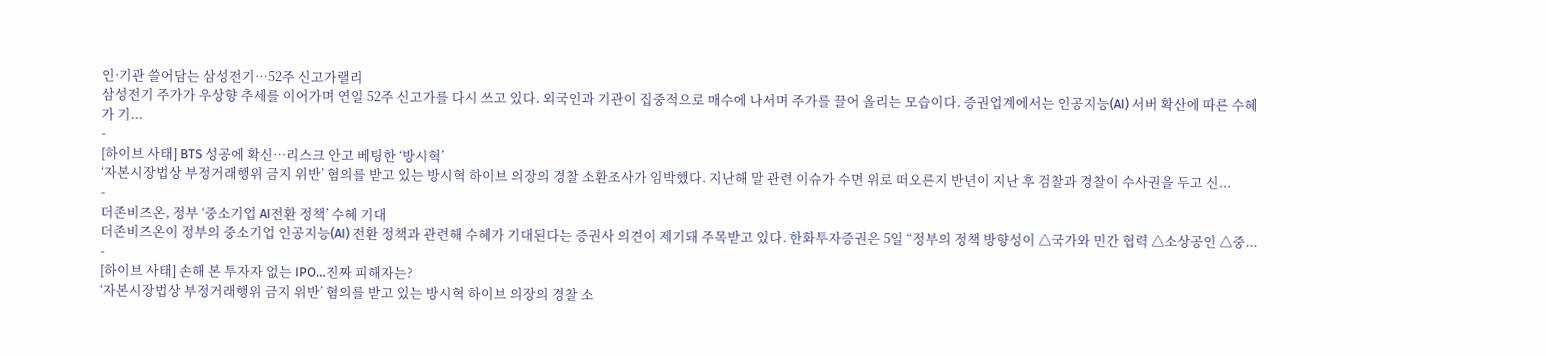인·기관 쓸어담는 삼성전기…52주 신고가랠리
삼성전기 주가가 우상향 추세를 이어가며 연일 52주 신고가를 다시 쓰고 있다. 외국인과 기관이 집중적으로 매수에 나서며 주가를 끌어 올리는 모습이다. 증권업계에서는 인공지능(AI) 서버 확산에 따른 수혜가 기...
-
[하이브 사태] BTS 성공에 확신…리스크 안고 베팅한 ‘방시혁’
‘자본시장법상 부정거래행위 금지 위반’ 혐의를 받고 있는 방시혁 하이브 의장의 경찰 소환조사가 임박했다. 지난해 말 관련 이슈가 수면 위로 떠오른지 반년이 지난 후 검찰과 경찰이 수사권을 두고 신...
-
더존비즈온, 정부 ‘중소기업 AI전환 정책’ 수혜 기대
더존비즈온이 정부의 중소기업 인공지능(AI) 전환 정책과 관련해 수혜가 기대된다는 증권사 의견이 제기돼 주목받고 있다. 한화투자증권은 5일 “정부의 정책 방향성이 △국가와 민간 협력 △소상공인 △중...
-
[하이브 사태] 손해 본 투자자 없는 IPO…진짜 피해자는?
‘자본시장법상 부정거래행위 금지 위반’ 혐의를 받고 있는 방시혁 하이브 의장의 경찰 소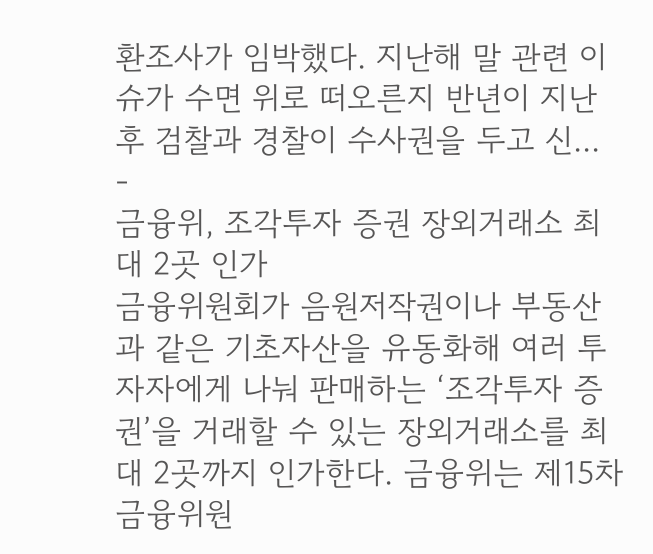환조사가 임박했다. 지난해 말 관련 이슈가 수면 위로 떠오른지 반년이 지난 후 검찰과 경찰이 수사권을 두고 신...
-
금융위, 조각투자 증권 장외거래소 최대 2곳 인가
금융위원회가 음원저작권이나 부동산과 같은 기초자산을 유동화해 여러 투자자에게 나눠 판매하는 ‘조각투자 증권’을 거래할 수 있는 장외거래소를 최대 2곳까지 인가한다. 금융위는 제15차 금융위원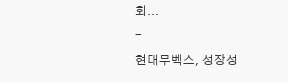회...
-
현대무벡스, 성장성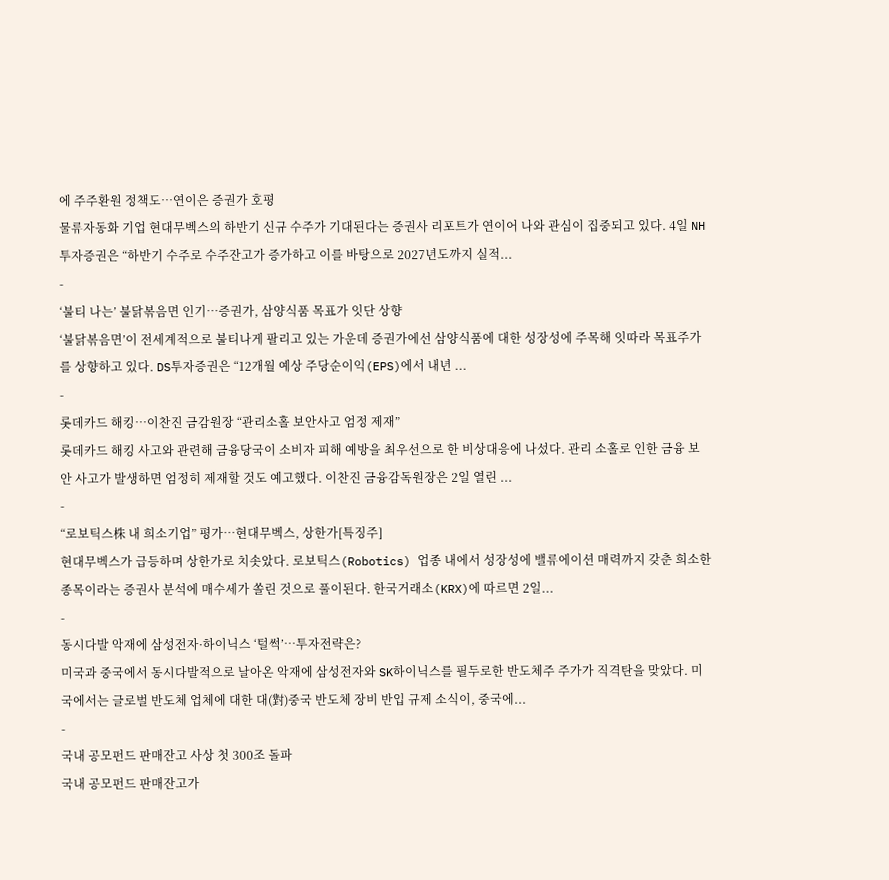에 주주환원 정책도…연이은 증권가 호평
물류자동화 기업 현대무벡스의 하반기 신규 수주가 기대된다는 증권사 리포트가 연이어 나와 관심이 집중되고 있다. 4일 NH투자증권은 “하반기 수주로 수주잔고가 증가하고 이를 바탕으로 2027년도까지 실적...
-
‘불티 나는’ 불닭볶음면 인기…증권가, 삼양식품 목표가 잇단 상향
‘불닭볶음면’이 전세계적으로 불티나게 팔리고 있는 가운데 증권가에선 삼양식품에 대한 성장성에 주목해 잇따라 목표주가를 상향하고 있다. DS투자증권은 “12개월 예상 주당순이익(EPS)에서 내년 ...
-
롯데카드 해킹…이찬진 금감원장 “관리소홀 보안사고 엄정 제재”
롯데카드 해킹 사고와 관련해 금융당국이 소비자 피해 예방을 최우선으로 한 비상대응에 나섰다. 관리 소홀로 인한 금융 보안 사고가 발생하면 엄정히 제재할 것도 예고했다. 이찬진 금융감독원장은 2일 열린 ...
-
“로보틱스株 내 희소기업” 평가…현대무벡스, 상한가[특징주]
현대무벡스가 급등하며 상한가로 치솟았다. 로보틱스(Robotics) 업종 내에서 성장성에 밸류에이션 매력까지 갖춘 희소한 종목이라는 증권사 분석에 매수세가 쏠린 것으로 풀이된다. 한국거래소(KRX)에 따르면 2일...
-
동시다발 악재에 삼성전자·하이닉스 ‘털썩’…투자전략은?
미국과 중국에서 동시다발적으로 날아온 악재에 삼성전자와 SK하이닉스를 필두로한 반도체주 주가가 직격탄을 맞았다. 미국에서는 글로벌 반도체 업체에 대한 대(對)중국 반도체 장비 반입 규제 소식이, 중국에...
-
국내 공모펀드 판매잔고 사상 첫 300조 돌파
국내 공모펀드 판매잔고가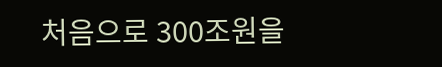처음으로 300조원을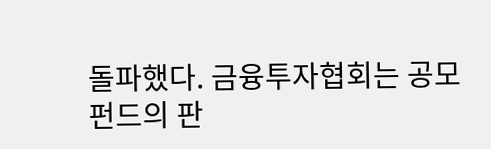돌파했다. 금융투자협회는 공모펀드의 판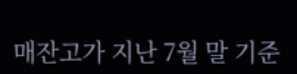매잔고가 지난 7월 말 기준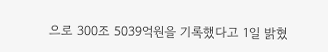으로 300조 5039억원을 기록했다고 1일 밝혔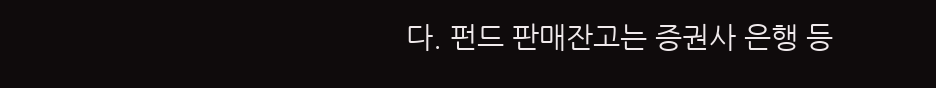다. 펀드 판매잔고는 증권사 은행 등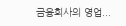금융회사의 영업...